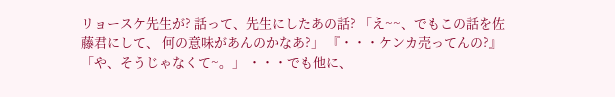リョースケ先生が? 話って、先生にしたあの話? 「え~~、でもこの話を佐藤君にして、 何の意味があんのかなあ?」 『・・・ケンカ売ってんの?』 「や、そうじゃなくて~。」 ・・・でも他に、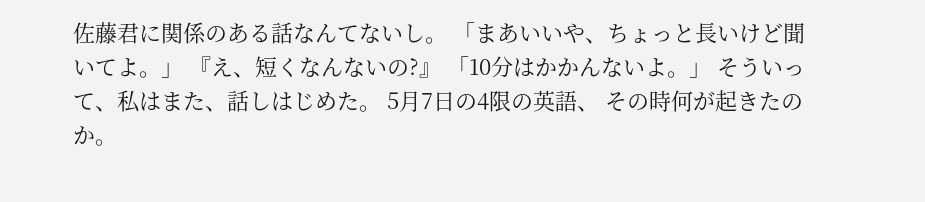佐藤君に関係のある話なんてないし。 「まあいいや、ちょっと長いけど聞いてよ。」 『え、短くなんないの?』 「10分はかかんないよ。」 そういって、私はまた、話しはじめた。 5月7日の4限の英語、 その時何が起きたのか。